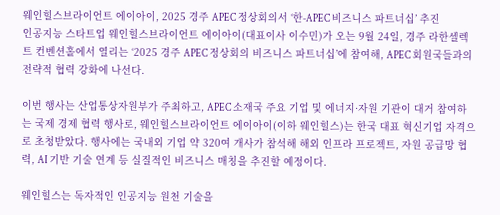웨인힐스브라이언트 에이아이, 2025 경주 APEC 정상회의서 ‘한-APEC 비즈니스 파트너십’ 추진
인공지능 스타트업 웨인힐스브라이언트 에이아이(대표이사 이수민)가 오는 9월 24일, 경주 라한셀렉트 컨벤션홀에서 열리는 ‘2025 경주 APEC 정상회의 비즈니스 파트너십’에 참여해, APEC 회원국들과의 전략적 협력 강화에 나선다.

이번 행사는 산업통상자원부가 주최하고, APEC 소재국 주요 기업 및 에너지·자원 기관이 대거 참여하는 국제 경제 협력 행사로, 웨인힐스브라이언트 에이아이(이하 웨인힐스)는 한국 대표 혁신기업 자격으로 초청받았다. 행사에는 국내외 기업 약 320여 개사가 참석해 해외 인프라 프로젝트, 자원 공급망 협력, AI 기반 기술 연계 등 실질적인 비즈니스 매칭을 추진할 예정이다.

웨인힐스는 독자적인 인공지능 원천 기술을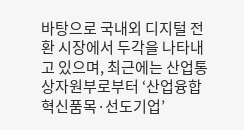바탕으로 국내외 디지털 전환 시장에서 두각을 나타내고 있으며, 최근에는 산업통상자원부로부터 ‘산업융합 혁신품목·선도기업’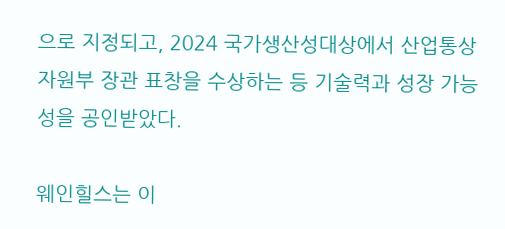으로 지정되고, 2024 국가생산성대상에서 산업통상자원부 장관 표창을 수상하는 등 기술력과 성장 가능성을 공인받았다.

웨인힐스는 이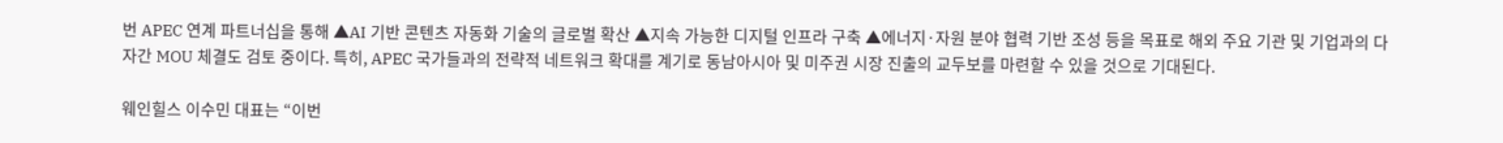번 APEC 연계 파트너십을 통해 ▲AI 기반 콘텐츠 자동화 기술의 글로벌 확산 ▲지속 가능한 디지털 인프라 구축 ▲에너지·자원 분야 협력 기반 조성 등을 목표로 해외 주요 기관 및 기업과의 다자간 MOU 체결도 검토 중이다. 특히, APEC 국가들과의 전략적 네트워크 확대를 계기로 동남아시아 및 미주권 시장 진출의 교두보를 마련할 수 있을 것으로 기대된다.

웨인힐스 이수민 대표는 “이번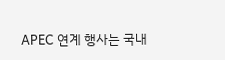APEC 연계 행사는 국내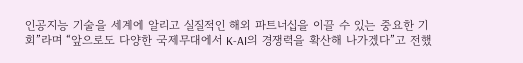인공지능 기술을 세계에 알리고 실질적인 해외 파트너십을 이끌 수 있는 중요한 기회”라며 “앞으로도 다양한 국제무대에서 K-AI의 경쟁력을 확산해 나가겠다”고 전했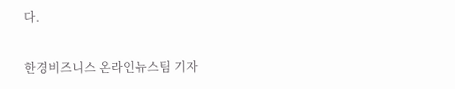다.

한경비즈니스 온라인뉴스팀 기자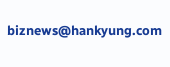biznews@hankyung.com